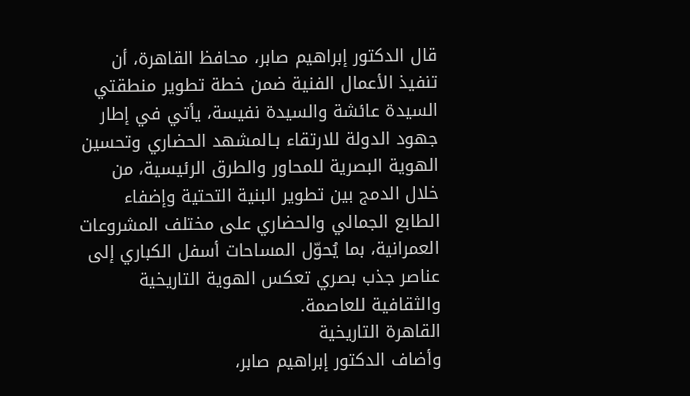قال الدكتور إبراهيم صابر، محافظ القاهرة، أن تنفيذ الأعمال الفنية ضمن خطة تطوير منطقتي السيدة عائشة والسيدة نفيسة، يأتي في إطار جهود الدولة للارتقاء بـالمشهد الحضاري وتحسين الهوية البصرية للمحاور والطرق الرئيسية، من خلال الدمج بين تطوير البنية التحتية وإضفاء الطابع الجمالي والحضاري على مختلف المشروعات العمرانية، بما يُحوّل المساحات أسفل الكباري إلى عناصر جذب بصري تعكس الهوية التاريخية والثقافية للعاصمة.
القاهرة التاريخية
وأضاف الدكتور إبراهيم صابر،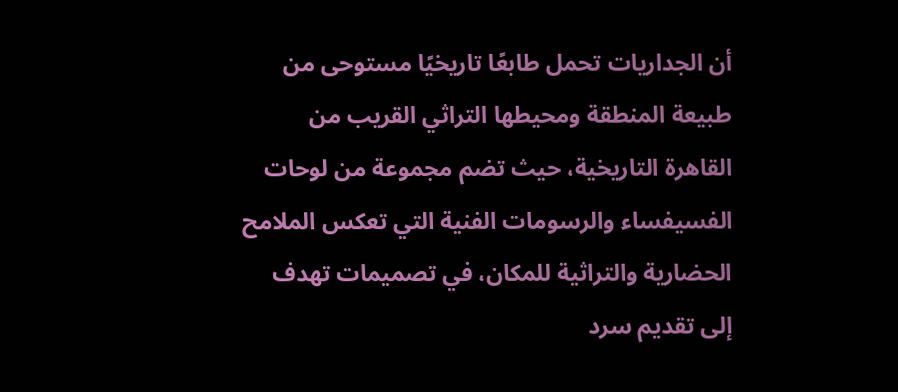أن الجداريات تحمل طابعًا تاريخيًا مستوحى من طبيعة المنطقة ومحيطها التراثي القريب من القاهرة التاريخية، حيث تضم مجموعة من لوحات الفسيفساء والرسومات الفنية التي تعكس الملامح الحضارية والتراثية للمكان، في تصميمات تهدف إلى تقديم سرد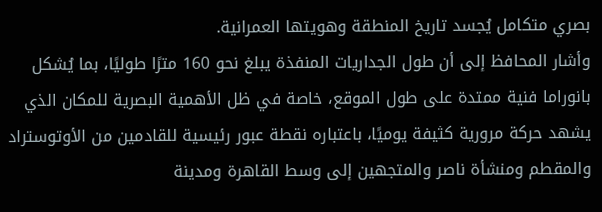بصري متكامل يُجسد تاريخ المنطقة وهويتها العمرانية.
وأشار المحافظ إلى أن طول الجداريات المنفذة يبلغ نحو 160 مترًا طوليًا، بما يُشكل بانوراما فنية ممتدة على طول الموقع، خاصة في ظل الأهمية البصرية للمكان الذي يشهد حركة مرورية كثيفة يوميًا، باعتباره نقطة عبور رئيسية للقادمين من الأوتوستراد والمقطم ومنشأة ناصر والمتجهين إلى وسط القاهرة ومدينة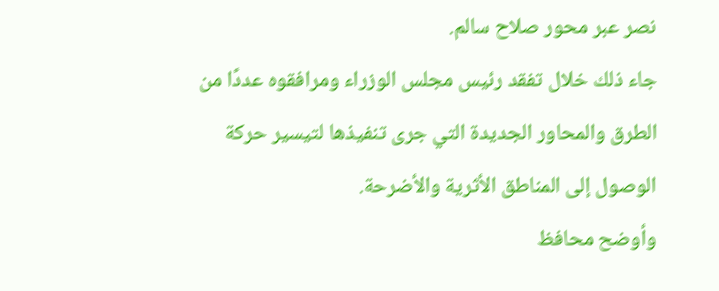نصر عبر محور صلاح سالم.
جاء ذلك خلال تفقد رئيس مجلس الوزراء ومرافقوه عددًا من الطرق والمحاور الجديدة التي جرى تنفيذها لتيسير حركة الوصول إلى المناطق الأثرية والأضرحة.
وأوضح محافظ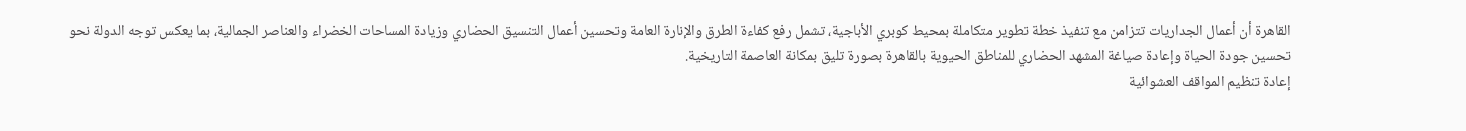القاهرة أن أعمال الجداريات تتزامن مع تنفيذ خطة تطوير متكاملة بمحيط كوبري الأباجية، تشمل رفع كفاءة الطرق والإنارة العامة وتحسين أعمال التنسيق الحضاري وزيادة المساحات الخضراء والعناصر الجمالية، بما يعكس توجه الدولة نحو تحسين جودة الحياة وإعادة صياغة المشهد الحضاري للمناطق الحيوية بالقاهرة بصورة تليق بمكانة العاصمة التاريخية.
إعادة تنظيم المواقف العشوائية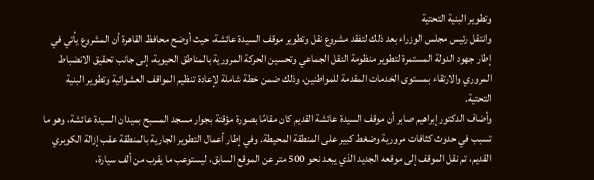وتطوير البنية التحتية
وانتقل رئيس مجلس الوزراء بعد ذلك لتفقد مشروع نقل وتطوير موقف السيدة عائشة، حيث أوضح محافظ القاهرة أن المشروع يأتي في إطار جهود الدولة المستمرة لتطوير منظومة النقل الجماعي وتحسين الحركة المرورية بالمناطق الحيوية، إلى جانب تحقيق الانضباط المروري والارتقاء بمستوى الخدمات المقدمة للمواطنين، وذلك ضمن خطة شاملة لإعادة تنظيم المواقف العشوائية وتطوير البنية التحتية.
وأضاف الدكتور إبراهيم صابر أن موقف السيدة عائشة القديم كان مقامًا بصورة مؤقتة بجوار مسجد المسبح بميدان السيدة عائشة، وهو ما تسبب في حدوث كثافات مرورية وضغط كبير على المنطقة المحيطة. وفي إطار أعمال التطوير الجارية بالمنطقة عقب إزالة الكوبري القديم، تم نقل الموقف إلى موقعه الجديد الذي يبعد نحو 500 متر عن الموقع السابق، ليستوعب ما يقرب من ألف سيارة،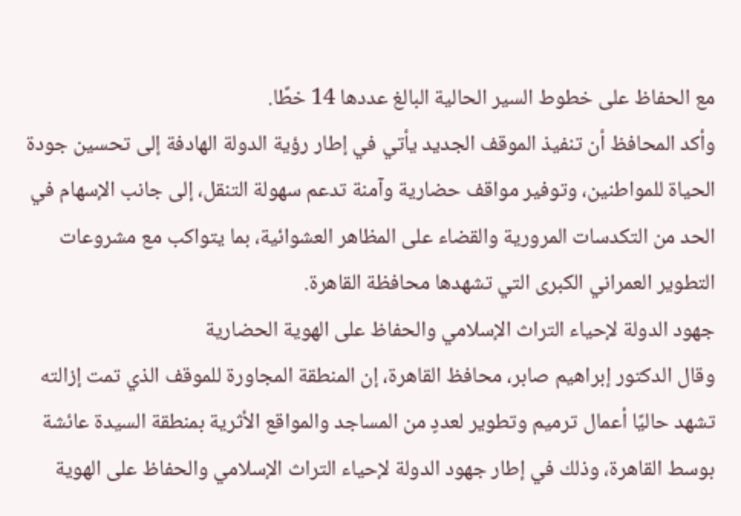مع الحفاظ على خطوط السير الحالية البالغ عددها 14 خطًا.
وأكد المحافظ أن تنفيذ الموقف الجديد يأتي في إطار رؤية الدولة الهادفة إلى تحسين جودة الحياة للمواطنين، وتوفير مواقف حضارية وآمنة تدعم سهولة التنقل، إلى جانب الإسهام في الحد من التكدسات المرورية والقضاء على المظاهر العشوائية، بما يتواكب مع مشروعات التطوير العمراني الكبرى التي تشهدها محافظة القاهرة.
جهود الدولة لإحياء التراث الإسلامي والحفاظ على الهوية الحضارية
وقال الدكتور إبراهيم صابر، محافظ القاهرة، إن المنطقة المجاورة للموقف الذي تمت إزالته تشهد حاليًا أعمال ترميم وتطوير لعددٍ من المساجد والمواقع الأثرية بمنطقة السيدة عائشة بوسط القاهرة، وذلك في إطار جهود الدولة لإحياء التراث الإسلامي والحفاظ على الهوية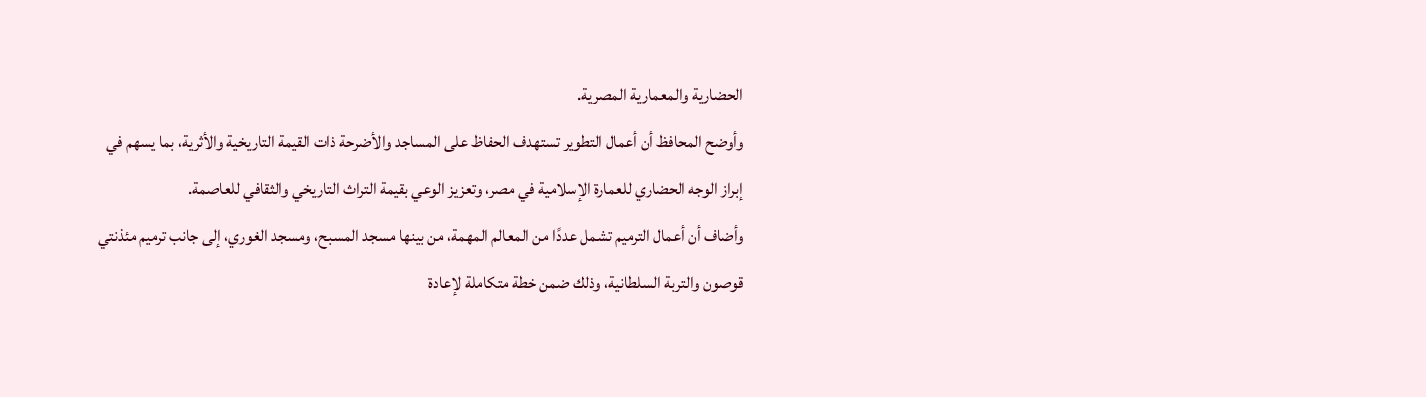الحضارية والمعمارية المصرية.
وأوضح المحافظ أن أعمال التطوير تستهدف الحفاظ على المساجد والأضرحة ذات القيمة التاريخية والأثرية، بما يسهم في إبراز الوجه الحضاري للعمارة الإسلامية في مصر، وتعزيز الوعي بقيمة التراث التاريخي والثقافي للعاصمة.
وأضاف أن أعمال الترميم تشمل عددًا من المعالم المهمة، من بينها مسجد المسبح، ومسجد الغوري، إلى جانب ترميم مئذنتي قوصون والتربة السلطانية، وذلك ضمن خطة متكاملة لإعادة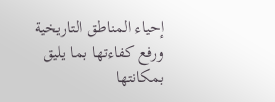إحياء المناطق التاريخية ورفع كفاءتها بما يليق بمكانتها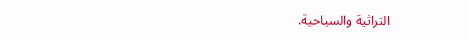التراثية والسياحية.